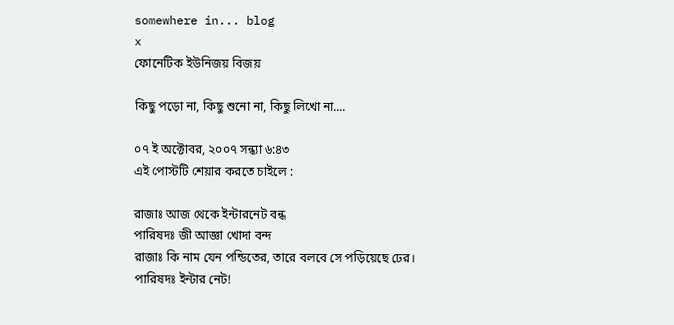somewhere in... blog
x
ফোনেটিক ইউনিজয় বিজয়

কিছু পড়ো না, কিছু শুনো না, কিছু লিখো না....

০৭ ই অক্টোবর, ২০০৭ সন্ধ্যা ৬:৪৩
এই পোস্টটি শেয়ার করতে চাইলে :

রাজাঃ আজ থেকে ইন্টারনেট বন্ধ
পারিষদঃ জী আজ্ঞা খোদা বন্দ
রাজাঃ কি নাম যেন পন্ডিতের, তারে বলবে সে পড়িয়েছে ঢের।
পারিষদঃ ইন্টার নেট!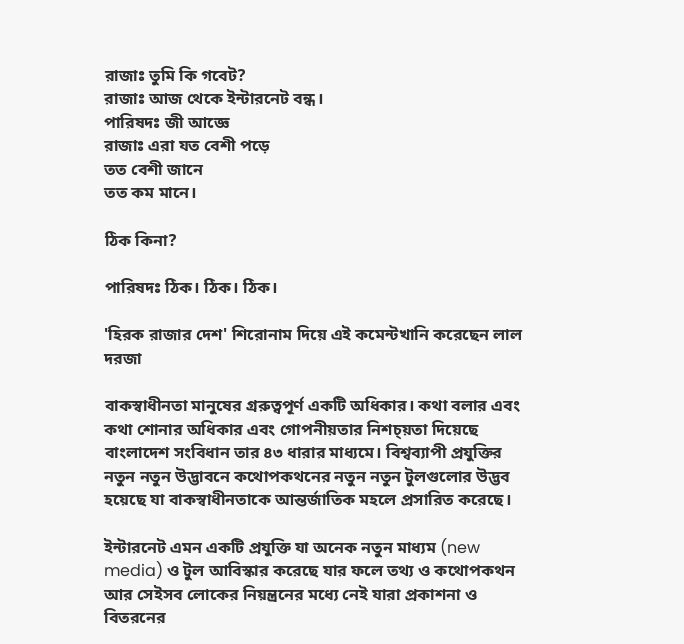রাজাঃ তুমি কি গবেট?
রাজাঃ আজ থেকে ইন্টারনেট বন্ধ।
পারিষদঃ জী আজ্ঞে
রাজাঃ এরা যত বেশী পড়ে
তত বেশী জানে
তত কম মানে।

ঠিক কিনা?

পারিষদঃ ঠিক। ঠিক। ঠিক।

'হিরক রাজার দেশ' শিরোনাম দিয়ে এই কমেন্টখানি করেছেন লাল দরজা

বাকস্বাধীনতা মানুষের গ্ররুত্বপূর্ণ একটি অধিকার। কথা বলার এবং কথা শোনার অধিকার এবং গোপনীয়তার নিশচ্য়তা দিয়েছে বাংলাদেশ সংবিধান তার ৪৩ ধারার মাধ্যমে। বিশ্বব্যাপী প্রযুক্তির নতুন নতুন উদ্ভাবনে কথোপকথনের নতুন নতুন টুলগুলোর উদ্ভব হয়েছে যা বাকস্বাধীনতাকে আন্তর্জাতিক মহলে প্রসারিত করেছে।

ইন্টারনেট এমন একটি প্রযুক্তি যা অনেক নতুন মাধ্যম (new media) ও টুল আবিস্কার করেছে যার ফলে তথ্য ও কথোপকথন আর সেইসব লোকের নিয়ন্ত্রনের মধ্যে নেই যারা প্রকাশনা ও বিতরনের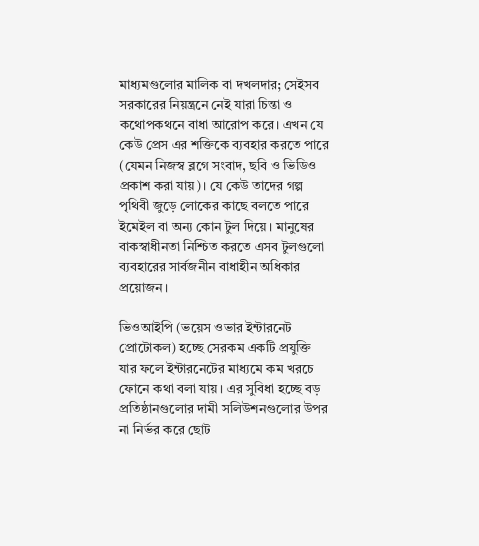মাধ্যমগুলোর মালিক বা দখলদার; সেইসব সরকারের নিয়ন্ত্রনে নেই যারা চিন্তা ও কথোপকথনে বাধা আরোপ করে। এখন যে কেউ প্রেস এর শক্তিকে ব্যবহার করতে পারে (যেমন নিজস্ব ব্লগে সংবাদ, ছবি ও ভিডিও প্রকাশ করা যায়)। যে কেউ তাদের গল্প পৃথিবী জুড়ে লোকের কাছে বলতে পারে ইমেইল বা অন্য কোন টুল দিয়ে। মানুষের বাকস্বাধীনতা নিশ্চিত করতে এসব টুলগুলো ব্যবহারের সার্বজনীন বাধাহীন অধিকার প্রয়োজন।

ভিওআইপি (ভয়েস ওভার ইন্টারনেট প্রোটোকল) হচ্ছে সেরকম একটি প্রযুক্তি যার ফলে ইন্টারনেটের মাধ্যমে কম খরচে ফোনে কথা বলা যায়। এর সুবিধা হচ্ছে বড় প্রতিষ্ঠানগুলোর দামী সলিউশনগুলোর উপর না নির্ভর করে ছোট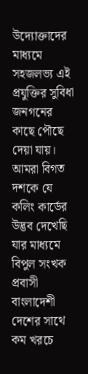উদ্যোক্তাদের মাধ্যমে সহজলভ্য এই প্রযুক্তির সুবিধা জনগনের কাছে পৌছে দেয়া যায়। আমরা বিগত দশকে যে কলিং কার্ডের উদ্ভব দেখেছি যার মাধ্যমে বিপুল সংখক প্রবাসী বাংলাদেশী দেশের সাথে কম খরচে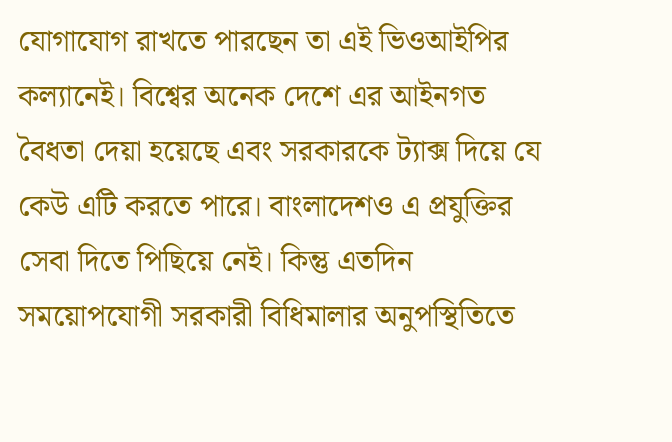যোগাযোগ রাখতে পারছেন তা এই ভিওআইপির কল্যানেই। বিশ্বের অনেক দেশে এর আইনগত বৈধতা দেয়া হয়েছে এবং সরকারকে ট্যাক্স দিয়ে যে কেউ এটি করতে পারে। বাংলাদেশও এ প্রযুক্তির সেবা দিতে পিছিয়ে নেই। কিন্তু এতদিন সময়োপযোগী সরকারী বিধিমালার অনুপস্থিতিতে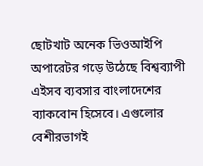ছোটখাট অনেক ভিওআইপি অপারেটর গড়ে উঠেছে বিশ্বব্যাপী এইসব ব্যবসার বাংলাদেশের ব্যাকবোন হিসেবে। এগুলোর বেশীরভাগই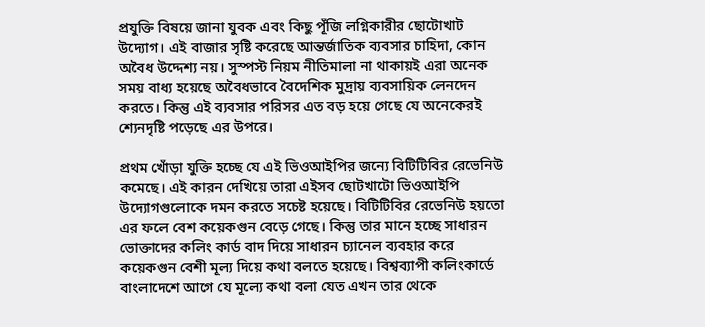প্রযুক্তি বিষয়ে জানা যুবক এবং কিছু পূঁজি লগ্নিকারীর ছোটোখাট উদ্যোগ। এই বাজার সৃষ্টি করেছে আন্তর্জাতিক ব্যবসার চাহিদা, কোন অবৈধ উদ্দেশ্য নয়। সুস্পস্ট নিয়ম নীতিমালা না থাকায়ই এরা অনেক সময় বাধ্য হয়েছে অবৈধভাবে বৈদেশিক মুদ্রায় ব্যবসায়িক লেনদেন করতে। কিন্তু এই ব্যবসার পরিসর এত বড় হয়ে গেছে যে অনেকেরই শ্যেনদৃষ্টি পড়েছে এর উপরে।

প্রথম খোঁড়া যুক্তি হচ্ছে যে এই ভিওআইপির জন্যে বিটিটিবির রেভেনিউ কমেছে। এই কারন দেখিয়ে তারা এইসব ছোটখাটো ভিওআইপি উদ্যোগগুলোকে দমন করতে সচেষ্ট হয়েছে। বিটিটিবির রেভেনিউ হয়তো এর ফলে বেশ কয়েকগুন বেড়ে গেছে। কিন্তু তার মানে হচ্ছে সাধারন ভোক্তাদের কলিং কার্ড বাদ দিয়ে সাধারন চ্যানেল ব্যবহার করে কয়েকগুন বেশী মূল্য দিয়ে কথা বলতে হয়েছে। বিশ্বব্যাপী কলিংকার্ডে বাংলাদেশে আগে যে মূল্যে কথা বলা যেত এখন তার থেকে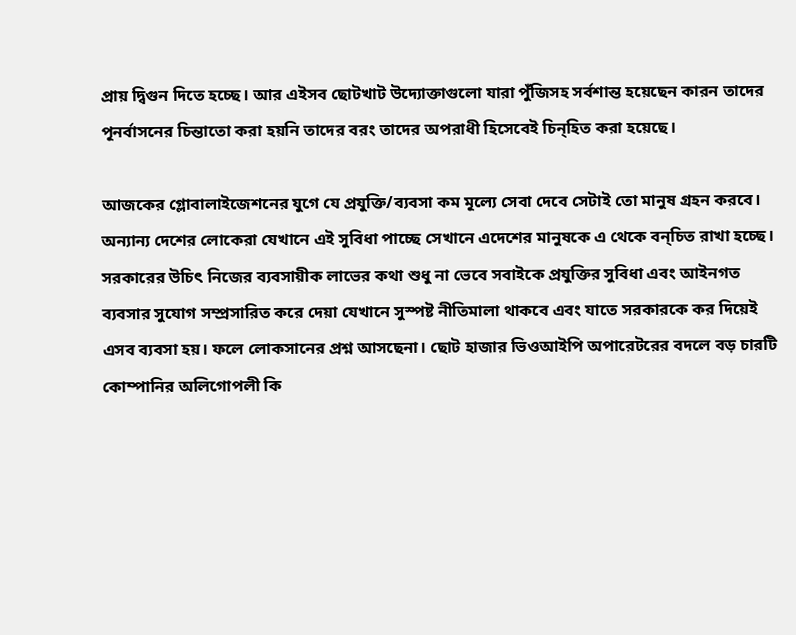প্রায় দ্বিগুন দিতে হচ্ছে। আর এইসব ছোটখাট উদ্যোক্তাগুলো যারা পুঁজিসহ সর্বশান্ত হয়েছেন কারন তাদের পূনর্বাসনের চিন্তাতো করা হয়নি তাদের বরং তাদের অপরাধী হিসেবেই চিন্হিত করা হয়েছে।

আজকের গ্লোবালাইজেশনের যুগে যে প্রযুক্তি/ব্যবসা কম মূল্যে সেবা দেবে সেটাই তো মানুষ গ্রহন করবে। অন্যান্য দেশের লোকেরা যেখানে এই সুবিধা পাচ্ছে সেখানে এদেশের মানুষকে এ থেকে বন্চিত রাখা হচ্ছে। সরকারের উচিৎ নিজের ব্যবসায়ীক লাভের কথা শুধু না ভেবে সবাইকে প্রযুক্তির সুবিধা এবং আইনগত ব্যবসার সুযোগ সম্প্রসারিত করে দেয়া যেখানে সুস্পষ্ট নীতিমালা থাকবে এবং যাতে সরকারকে কর দিয়েই এসব ব্যবসা হয়। ফলে লোকসানের প্রশ্ন আসছেনা। ছোট হাজার ভিওআইপি অপারেটরের বদলে বড় চারটি কোম্পানির অলিগোপলী কি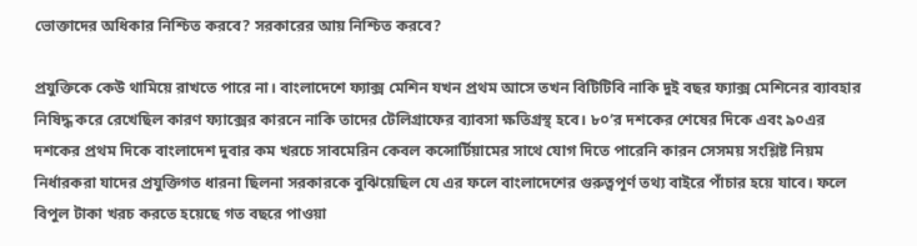ভোক্তাদের অধিকার নিশ্চিত করবে? সরকারের আয় নিশ্চিত করবে?

প্রযুক্তিকে কেউ থামিয়ে রাখতে পারে না। বাংলাদেশে ফ্যাক্স মেশিন যখন প্রথম আসে তখন বিটিটিবি নাকি দুই বছর ফ্যাক্স মেশিনের ব্যাবহার নিষিদ্ধ করে রেখেছিল কারণ ফ্যাক্সের কারনে নাকি তাদের টেলিগ্রাফের ব্যাবসা ক্ষতিগ্রস্থ হবে। ৮০’র দশকের শেষের দিকে এবং ৯০এর দশকের প্রথম দিকে বাংলাদেশ দুবার কম খরচে সাবমেরিন কেবল কন্সোর্টিয়ামের সাথে যোগ দিতে পারেনি কারন সেসময় সংশ্লিষ্ট নিয়ম নির্ধারকরা যাদের প্রযুক্তিগত ধারনা ছিলনা সরকারকে বুঝিয়েছিল যে এর ফলে বাংলাদেশের গুরুত্বপূর্ণ তথ্য বাইরে পাঁচার হয়ে যাবে। ফলে বিপুল টাকা খরচ করতে হয়েছে গত বছরে পাওয়া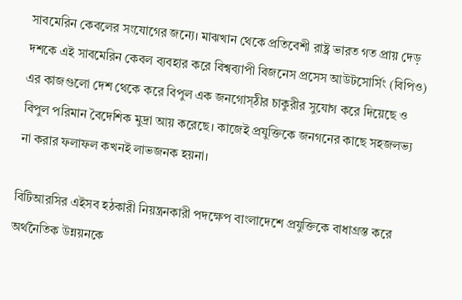সাবমেরিন কেবলের সংযোগের জন্যে। মাঝখান থেকে প্রতিবেশী রাষ্ট্র ভারত গত প্রায় দেড় দশকে এই সাবমেরিন কেবল ব্যবহার করে বিশ্বব্যাপী বিজনেস প্রসেস আউটসোর্সিং (বিপিও) এর কাজগুলো দেশ থেকে করে বিপুল এক জনগোস্ঠীর চাকুরীর সুযোগ করে দিয়েছে ও বিপুল পরিমান বৈদেশিক মুদ্রা আয় করেছে। কাজেই প্রযুক্তিকে জনগনের কাছে সহজলভ্য না করার ফলাফল কখনই লাভজনক হয়না।

বিটিআরসির এইসব হঠকারী নিয়ন্ত্রনকারী পদক্ষেপ বাংলাদেশে প্রযুক্তিকে বাধাগ্রস্ত করে অর্থনৈতিক উন্নয়নকে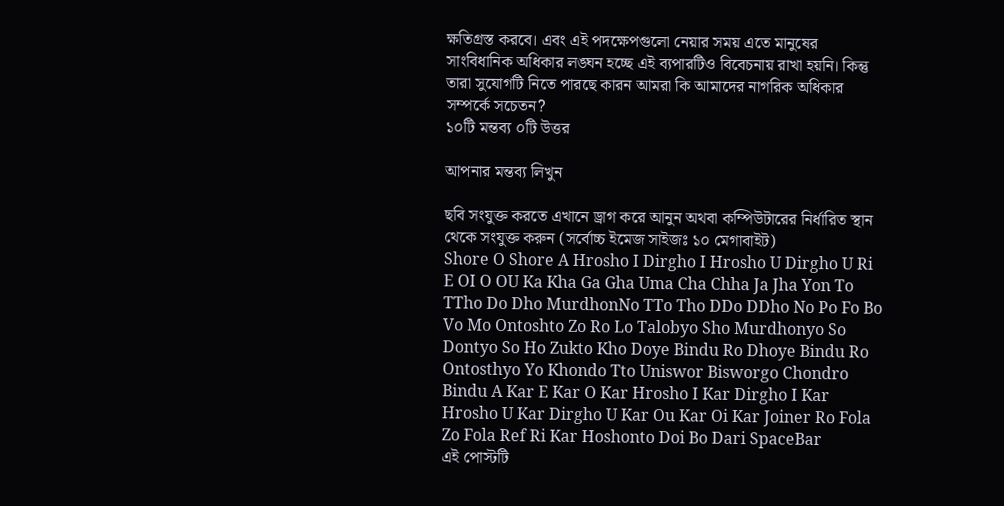ক্ষতিগ্রস্ত করবে। এবং এই পদক্ষেপগুলো নেয়ার সময় এতে মানুষের সাংবিধানিক অধিকার লঙ্ঘন হচ্ছে এই ব্যপারটিও বিবেচনায় রাখা হয়নি। কিন্তু তারা সুযোগটি নিতে পারছে কারন আমরা কি আমাদের নাগরিক অধিকার সম্পর্কে সচেতন?
১০টি মন্তব্য ০টি উত্তর

আপনার মন্তব্য লিখুন

ছবি সংযুক্ত করতে এখানে ড্রাগ করে আনুন অথবা কম্পিউটারের নির্ধারিত স্থান থেকে সংযুক্ত করুন (সর্বোচ্চ ইমেজ সাইজঃ ১০ মেগাবাইট)
Shore O Shore A Hrosho I Dirgho I Hrosho U Dirgho U Ri E OI O OU Ka Kha Ga Gha Uma Cha Chha Ja Jha Yon To TTho Do Dho MurdhonNo TTo Tho DDo DDho No Po Fo Bo Vo Mo Ontoshto Zo Ro Lo Talobyo Sho Murdhonyo So Dontyo So Ho Zukto Kho Doye Bindu Ro Dhoye Bindu Ro Ontosthyo Yo Khondo Tto Uniswor Bisworgo Chondro Bindu A Kar E Kar O Kar Hrosho I Kar Dirgho I Kar Hrosho U Kar Dirgho U Kar Ou Kar Oi Kar Joiner Ro Fola Zo Fola Ref Ri Kar Hoshonto Doi Bo Dari SpaceBar
এই পোস্টটি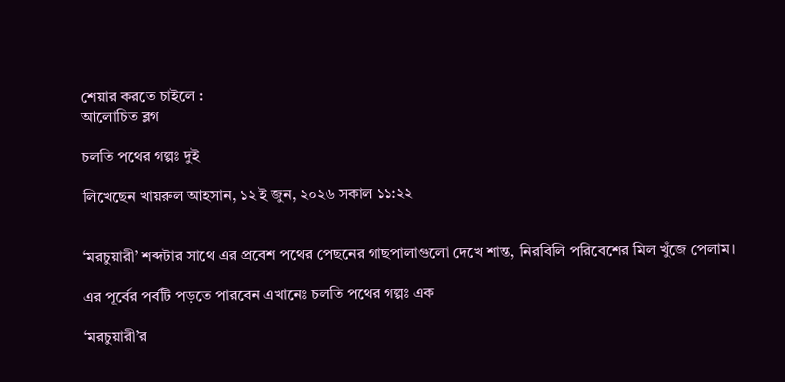শেয়ার করতে চাইলে :
আলোচিত ব্লগ

চলতি পথের গল্পঃ দুই

লিখেছেন খায়রুল আহসান, ১২ ই জুন, ২০২৬ সকাল ১১:২২


‘মরচুয়ারী’ শব্দটার সাথে এর প্রবেশ পথের পেছনের গাছপালাগুলো দেখে শান্ত, নিরবিলি পরিবেশের মিল খুঁজে পেলাম।

এর পূর্বের পর্বটি পড়তে পারবেন এখানেঃ চলতি পথের গল্পঃ এক

‘মরচুয়ারী’র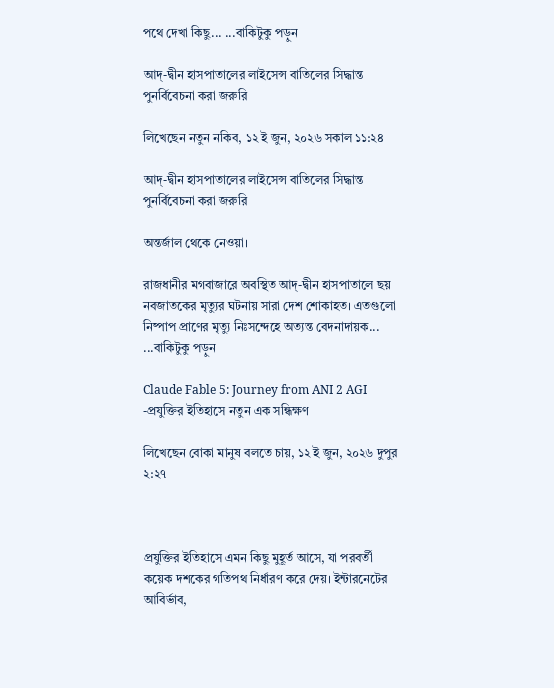পথে দেখা কিছু... ...বাকিটুকু পড়ুন

আদ্-দ্বীন হাসপাতালের লাইসেন্স বাতিলের সিদ্ধান্ত পুনর্বিবেচনা করা জরুরি

লিখেছেন নতুন নকিব, ১২ ই জুন, ২০২৬ সকাল ১১:২৪

আদ্-দ্বীন হাসপাতালের লাইসেন্স বাতিলের সিদ্ধান্ত পুনর্বিবেচনা করা জরুরি

অন্তর্জাল থেকে নেওয়া।

রাজধানীর মগবাজারে অবস্থিত আদ্-দ্বীন হাসপাতালে ছয় নবজাতকের মৃত্যুর ঘটনায় সারা দেশ শোকাহত। এতগুলো নিষ্পাপ প্রাণের মৃত্যু নিঃসন্দেহে অত্যন্ত বেদনাদায়ক... ...বাকিটুকু পড়ুন

Claude Fable 5: Journey from ANI 2 AGI -প্রযুক্তির ইতিহাসে নতুন এক সন্ধিক্ষণ

লিখেছেন বোকা মানুষ বলতে চায়, ১২ ই জুন, ২০২৬ দুপুর ২:২৭



প্রযুক্তির ইতিহাসে এমন কিছু মুহূর্ত আসে, যা পরবর্তী কয়েক দশকের গতিপথ নির্ধারণ করে দেয়। ইন্টারনেটের আবির্ভাব,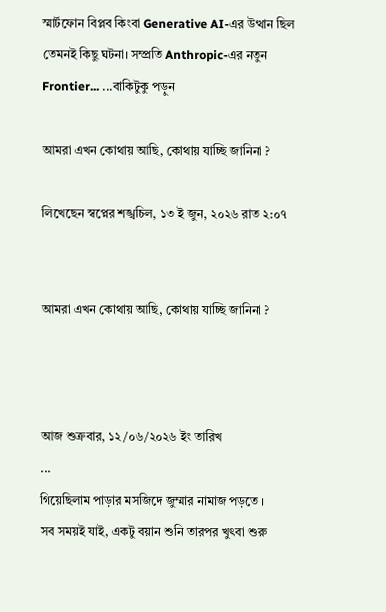স্মার্টফোন বিপ্লব কিংবা Generative AI-এর উত্থান ছিল তেমনই কিছু ঘটনা। সম্প্রতি Anthropic-এর নতুন Frontier... ...বাকিটুকু পড়ুন

আমরা এখন কোথায় আছি, কোথায় যাচ্ছি জানিনা ?

লিখেছেন স্বপ্নের শঙ্খচিল, ১৩ ই জুন, ২০২৬ রাত ২:০৭


আমরা এখন কোথায় আছি, কোথায় যাচ্ছি জানিনা ?



আজ শুক্রবার, ১২/০৬/২০২৬ ইং তারিখ
...
গিয়েছিলাম পাড়ার মসজিদে জুম্মার নামাজ পড়তে ।
সব সময়ই যাই, একটু বয়ান শুনি তারপর খুৎবা শুরু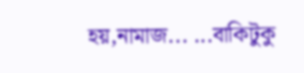হয়,নামাজ... ...বাকিটুকু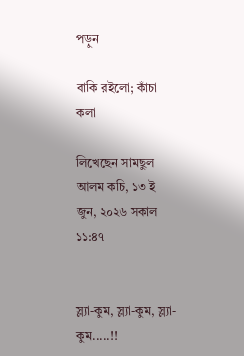পড়ুন

বাকি রইলো; কাঁচা কলা

লিখেছেন সামছুল আলম কচি, ১৩ ই জুন, ২০২৬ সকাল ১১:৪৭


স্ল্যা-কুম, স্ল্যা-কুম, স্ল্যা-কুম.....!!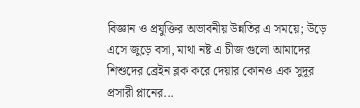বিজ্ঞান ও প্রযুক্তির অভাবনীয় উন্নতির এ সময়ে; উড়ে এসে জুড়ে বসা, মাথা নষ্ট এ চীজ গুলো আমাদের শিশুদের ব্রেইন ব্লক করে দেয়ার কোনও এক সুদূর প্রসারী প্লানের...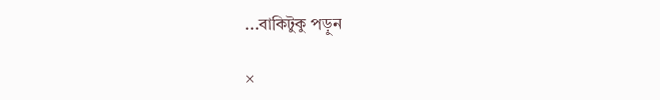...বাকিটুকু পড়ুন

×